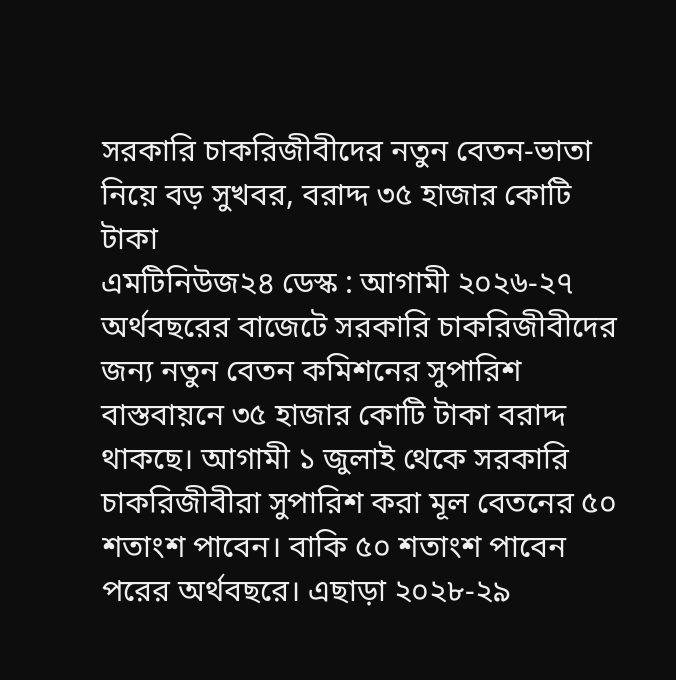সরকারি চাকরিজীবীদের নতুন বেতন-ভাতা নিয়ে বড় সুখবর, বরাদ্দ ৩৫ হাজার কোটি টাকা
এমটিনিউজ২৪ ডেস্ক : আগামী ২০২৬-২৭ অর্থবছরের বাজেটে সরকারি চাকরিজীবীদের জন্য নতুন বেতন কমিশনের সুপারিশ বাস্তবায়নে ৩৫ হাজার কোটি টাকা বরাদ্দ থাকছে। আগামী ১ জুলাই থেকে সরকারি চাকরিজীবীরা সুপারিশ করা মূল বেতনের ৫০ শতাংশ পাবেন। বাকি ৫০ শতাংশ পাবেন পরের অর্থবছরে। এছাড়া ২০২৮-২৯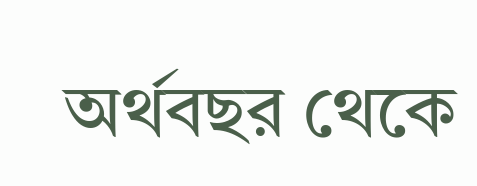অর্থবছর থেকে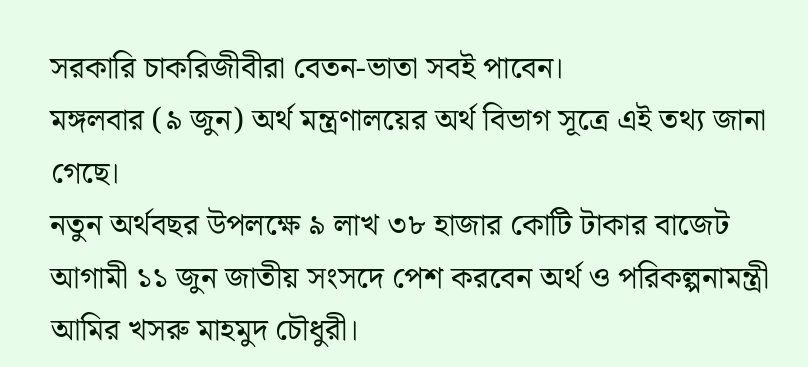সরকারি চাকরিজীবীরা বেতন-ভাতা সবই পাবেন।
মঙ্গলবার (৯ জুন) অর্থ মন্ত্রণালয়ের অর্থ বিভাগ সূত্রে এই তথ্য জানা গেছে।
নতুন অর্থবছর উপলক্ষে ৯ লাখ ৩৮ হাজার কোটি টাকার বাজেট আগামী ১১ জুন জাতীয় সংসদে পেশ করবেন অর্থ ও পরিকল্পনামন্ত্রী আমির খসরু মাহমুদ চৌধুরী।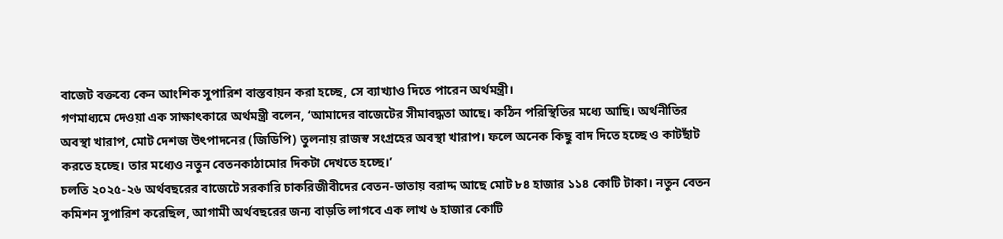বাজেট বক্তব্যে কেন আংশিক সুপারিশ বাস্তবায়ন করা হচ্ছে, সে ব্যাখ্যাও দিতে পারেন অর্থমন্ত্রী।
গণমাধ্যমে দেওয়া এক সাক্ষাৎকারে অর্থমন্ত্রী বলেন, ‘আমাদের বাজেটের সীমাবদ্ধতা আছে। কঠিন পরিস্থিতির মধ্যে আছি। অর্থনীতির অবস্থা খারাপ, মোট দেশজ উৎপাদনের (জিডিপি) তুলনায় রাজস্ব সংগ্রহের অবস্থা খারাপ। ফলে অনেক কিছু বাদ দিতে হচ্ছে ও কাটছাঁট করতে হচ্ছে। তার মধ্যেও নতুন বেতনকাঠামোর দিকটা দেখতে হচ্ছে।’
চলতি ২০২৫-২৬ অর্থবছরের বাজেটে সরকারি চাকরিজীবীদের বেতন-ভাতায় বরাদ্দ আছে মোট ৮৪ হাজার ১১৪ কোটি টাকা। নতুন বেতন কমিশন সুপারিশ করেছিল, আগামী অর্থবছরের জন্য বাড়তি লাগবে এক লাখ ৬ হাজার কোটি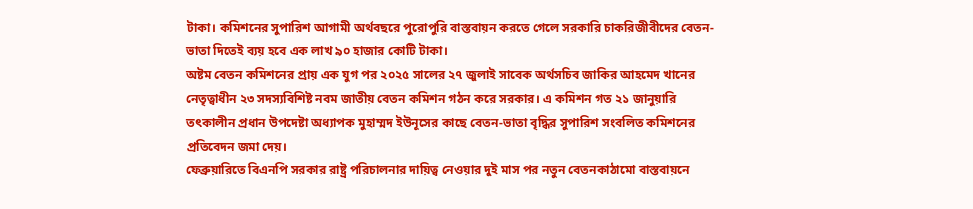টাকা। কমিশনের সুপারিশ আগামী অর্থবছরে পুরোপুরি বাস্তবায়ন করতে গেলে সরকারি চাকরিজীবীদের বেতন-ভাতা দিতেই ব্যয় হবে এক লাখ ৯০ হাজার কোটি টাকা।
অষ্টম বেতন কমিশনের প্রায় এক যুগ পর ২০২৫ সালের ২৭ জুলাই সাবেক অর্থসচিব জাকির আহমেদ খানের নেতৃত্বাধীন ২৩ সদস্যবিশিষ্ট নবম জাতীয় বেতন কমিশন গঠন করে সরকার। এ কমিশন গত ২১ জানুয়ারি তৎকালীন প্রধান উপদেষ্টা অধ্যাপক মুহাম্মদ ইউনূসের কাছে বেতন-ভাতা বৃদ্ধির সুপারিশ সংবলিত কমিশনের প্রতিবেদন জমা দেয়।
ফেব্রুয়ারিতে বিএনপি সরকার রাষ্ট্র পরিচালনার দায়িত্ব নেওয়ার দুই মাস পর নতুন বেতনকাঠামো বাস্তবায়নে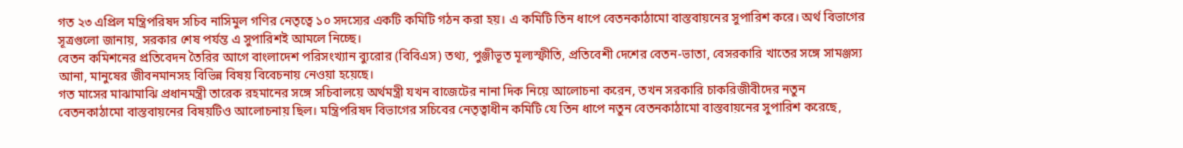গত ২৩ এপ্রিল মন্ত্রিপরিষদ সচিব নাসিমুল গণির নেতৃত্বে ১০ সদস্যের একটি কমিটি গঠন করা হয়। এ কমিটি তিন ধাপে বেতনকাঠামো বাস্তবায়নের সুপারিশ করে। অর্থ বিভাগের সূত্রগুলো জানায়, সরকার শেষ পর্যন্ত এ সুপারিশই আমলে নিচ্ছে।
বেতন কমিশনের প্রতিবেদন তৈরির আগে বাংলাদেশ পরিসংখ্যান ব্যুরোর (বিবিএস) তথ্য, পুঞ্জীভূত মূল্যস্ফীতি, প্রতিবেশী দেশের বেতন-ভাতা, বেসরকারি খাতের সঙ্গে সামঞ্জস্য আনা, মানুষের জীবনমানসহ বিভিন্ন বিষয় বিবেচনায় নেওয়া হয়েছে।
গত মাসের মাঝামাঝি প্রধানমন্ত্রী তারেক রহমানের সঙ্গে সচিবালয়ে অর্থমন্ত্রী যখন বাজেটের নানা দিক নিয়ে আলোচনা করেন, তখন সরকারি চাকরিজীবীদের নতুন বেতনকাঠামো বাস্তবায়নের বিষয়টিও আলোচনায় ছিল। মন্ত্রিপরিষদ বিভাগের সচিবের নেতৃত্বাধীন কমিটি যে তিন ধাপে নতুন বেতনকাঠামো বাস্তবায়নের সুপারিশ করেছে,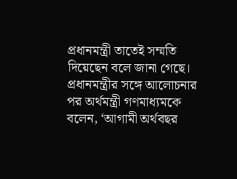প্রধানমন্ত্রী তাতেই সম্মতি দিয়েছেন বলে জানা গেছে।
প্রধানমন্ত্রীর সঙ্গে আলোচনার পর অর্থমন্ত্রী গণমাধ্যমকে বলেন, ‘আগামী অর্থবছর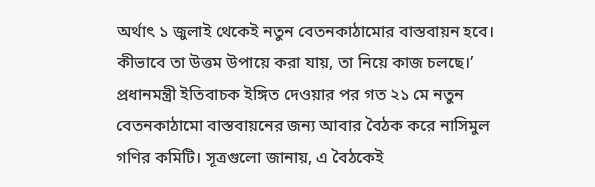অর্থাৎ ১ জুলাই থেকেই নতুন বেতনকাঠামোর বাস্তবায়ন হবে। কীভাবে তা উত্তম উপায়ে করা যায়, তা নিয়ে কাজ চলছে।’
প্রধানমন্ত্রী ইতিবাচক ইঙ্গিত দেওয়ার পর গত ২১ মে নতুন বেতনকাঠামো বাস্তবায়নের জন্য আবার বৈঠক করে নাসিমুল গণির কমিটি। সূত্রগুলো জানায়, এ বৈঠকেই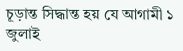চূড়ান্ত সিদ্ধান্ত হয় যে আগামী ১ জুলাই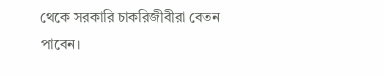থেকে সরকারি চাকরিজীবীরা বেতন পাবেন।